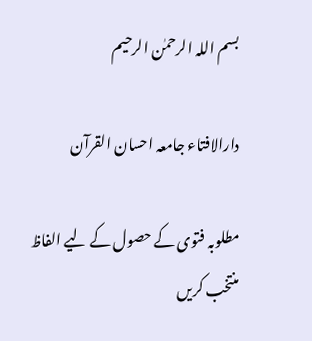بسم اللہ الرحمٰن الرحیم

دارالافتاء جامعہ احسان القرآن

مطلوبہ فتوی کے حصول کے لیے الفاظ منتخب کریں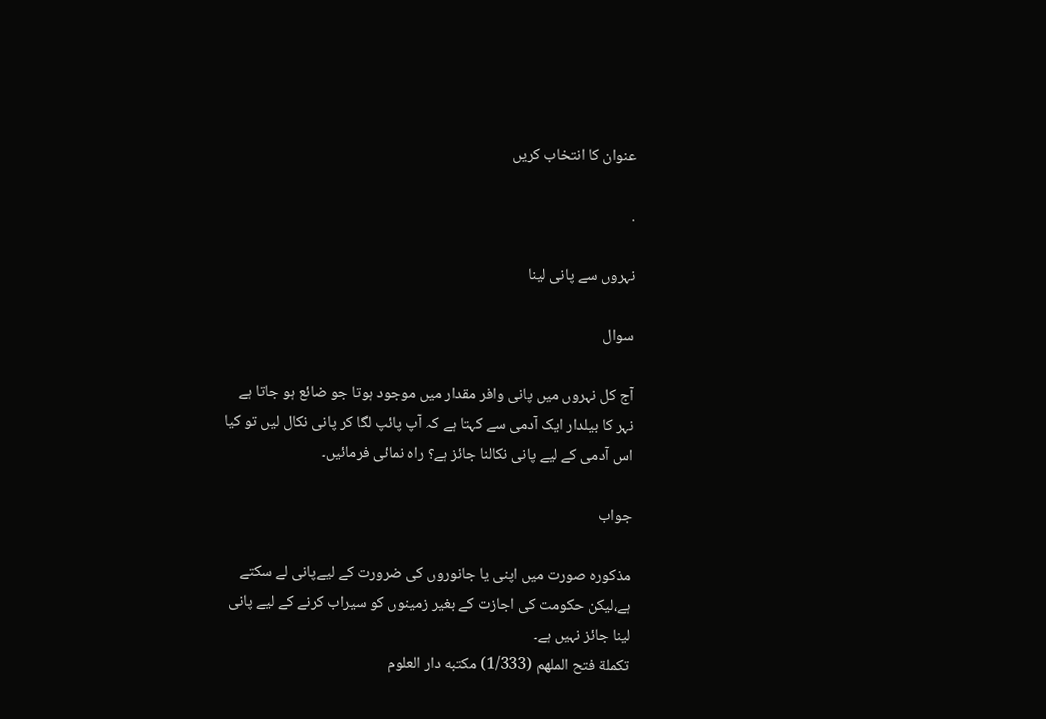عنوان کا انتخاب کریں

.

نہروں سے پانی لینا

سوال

آج کل نہروں میں پانی وافر مقدار میں موجود ہوتا جو ضائع ہو جاتا ہے نہر کا بیلدار ایک آدمی سے کہتا ہے کہ آپ پائپ لگا کر پانی نکال لیں تو کیا اس آدمی کے لیے پانی نکالنا جائز ہے؟ راہ نمائی فرمائیں۔

جواب

مذکورہ صورت میں اپنی یا جانوروں کی ضرورت کے لیےپانی لے سکتے ہے،لیکن حکومت کی اجازت کے بغیر زمینوں کو سیراب کرنے کے لیے پانی لینا جائز نہیں ہے۔
تکملة فتح الملھم (1/333) مکتبه دار العلوم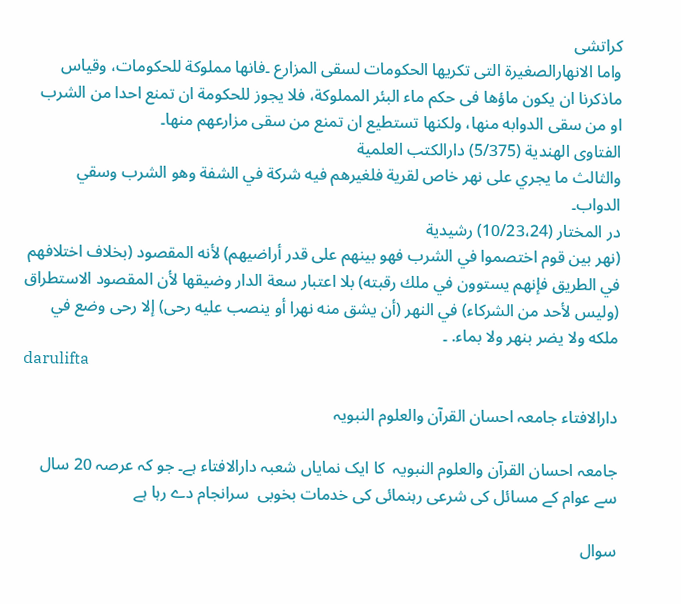کراتشی
واما الانھارالصغیرۃ التی تکریھا الحکومات لسقی المزارع ۔فانھا مملوکة للحکومات، وقیاس ماذکرنا ان یکون ماؤھا فی حکم ماء البئر المملوکة، فلا یجوز للحکومة ان تمنع احدا من الشرب او من سقی الدوابه منھا، ولکنھا تستطیع ان تمنع من سقی مزارعھم منھا۔
الفتاوی الھندیة (5/375) دارالکتب العلمیة
والثالث ما يجري على نهر خاص لقرية فلغيرهم فيه شركة في الشفة وهو الشرب وسقي الدواب۔
در المختار (10/23،24) رشیدیة
(نهر بين قوم اختصموا في الشرب فهو بينهم على قدر أراضيهم) لأنه المقصود (بخلاف اختلافهم في الطريق فإنهم يستوون في ملك رقبته) بلا اعتبار سعة الدار وضيقها لأن المقصود الاستطراق (وليس لأحد من الشركاء) في النهر (أن يشق منه نهرا أو ينصب عليه رحى) إلا رحى وضع في ملكه ولا يضر بنهر ولا بماء. ۔
darulifta

دارالافتاء جامعہ احسان القرآن والعلوم النبویہ

جامعہ احسان القرآن والعلوم النبویہ  کا ایک نمایاں شعبہ دارالافتاء ہے۔ جو کہ عرصہ 20 سال سے عوام کے مسائل کی شرعی رہنمائی کی خدمات بخوبی  سرانجام دے رہا ہے

سوال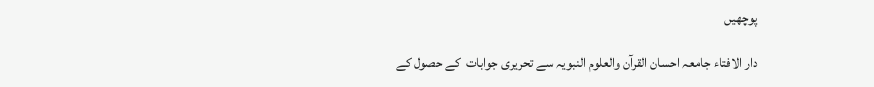پوچھیں

دار الافتاء جامعہ احسان القرآن والعلوم النبویہ سے تحریری جوابات  کے حصول کے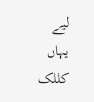لیے یہاں کللک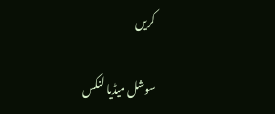کریں

سوشل میڈیا لنکس